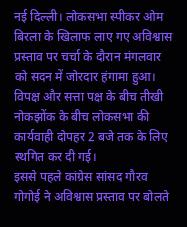नई दिल्ली। लोकसभा स्पीकर ओम बिरला के खिलाफ लाए गए अविश्वास प्रस्ताव पर चर्चा के दौरान मंगलवार को सदन में जोरदार हंगामा हुआ। विपक्ष और सत्ता पक्ष के बीच तीखी नोकझोंक के बीच लोकसभा की कार्यवाही दोपहर 2 बजे तक के लिए स्थगित कर दी गई।
इससे पहले कांग्रेस सांसद गौरव गोगोई ने अविश्वास प्रस्ताव पर बोलते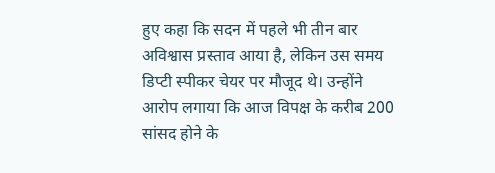हुए कहा कि सदन में पहले भी तीन बार अविश्वास प्रस्ताव आया है, लेकिन उस समय डिप्टी स्पीकर चेयर पर मौजूद थे। उन्होंने आरोप लगाया कि आज विपक्ष के करीब 200 सांसद होने के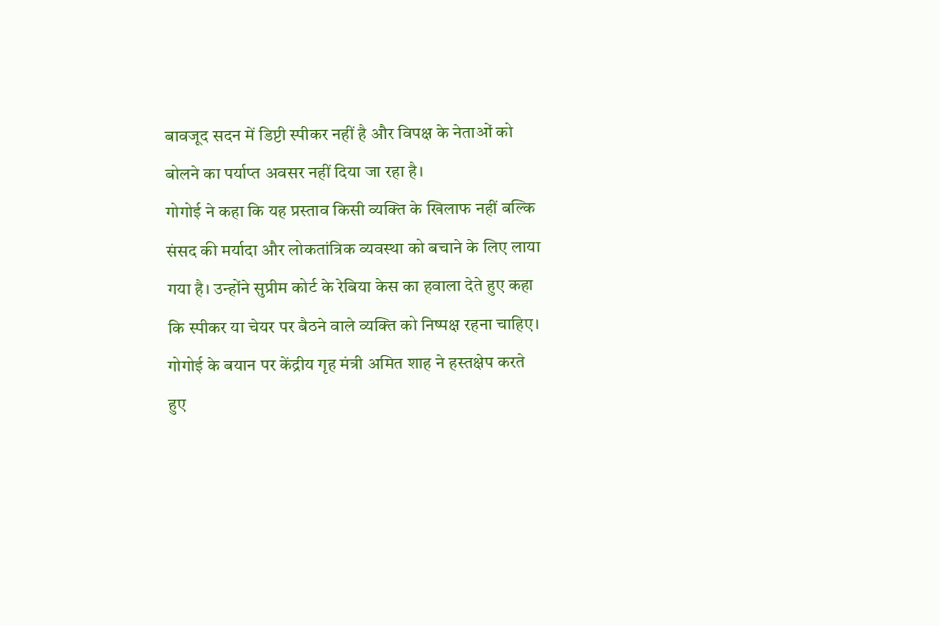बावजूद सदन में डिप्टी स्पीकर नहीं है और विपक्ष के नेताओं को बोलने का पर्याप्त अवसर नहीं दिया जा रहा है।
गोगोई ने कहा कि यह प्रस्ताव किसी व्यक्ति के खिलाफ नहीं बल्कि संसद की मर्यादा और लोकतांत्रिक व्यवस्था को बचाने के लिए लाया गया है। उन्होंने सुप्रीम कोर्ट के रेबिया केस का हवाला देते हुए कहा कि स्पीकर या चेयर पर बैठने वाले व्यक्ति को निष्पक्ष रहना चाहिए।
गोगोई के बयान पर केंद्रीय गृह मंत्री अमित शाह ने हस्तक्षेप करते हुए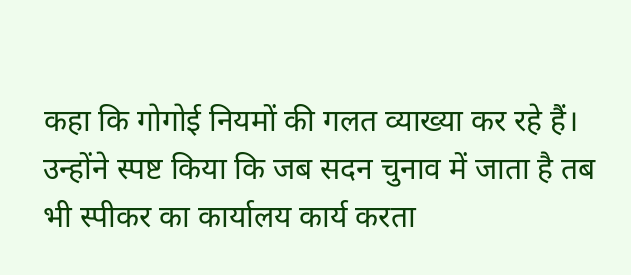कहा कि गोगोई नियमों की गलत व्याख्या कर रहे हैं। उन्होंने स्पष्ट किया कि जब सदन चुनाव में जाता है तब भी स्पीकर का कार्यालय कार्य करता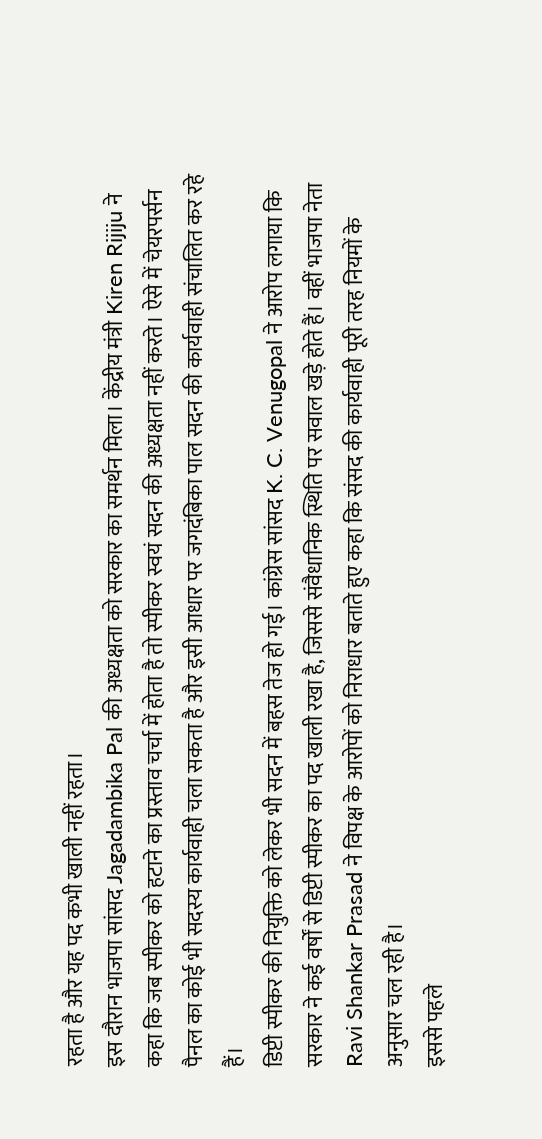रहता है और यह पद कभी खाली नहीं रहता।
इस दौरान भाजपा सांसद Jagadambika Pal की अध्यक्षता को सरकार का समर्थन मिला। केंद्रीय मंत्री Kiren Rijiju ने कहा कि जब स्पीकर को हटाने का प्रस्ताव चर्चा में होता है तो स्पीकर स्वयं सदन की अध्यक्षता नहीं करते। ऐसे में चेयरपर्सन पैनल का कोई भी सदस्य कार्यवाही चला सकता है और इसी आधार पर जगदंबिका पाल सदन की कार्यवाही संचालित कर रहे हैं।
डिप्टी स्पीकर की नियुक्ति को लेकर भी सदन में बहस तेज हो गई। कांग्रेस सांसद K. C. Venugopal ने आरोप लगाया कि सरकार ने कई वर्षों से डिप्टी स्पीकर का पद खाली रखा है, जिससे संवैधानिक स्थिति पर सवाल खड़े होते हैं। वहीं भाजपा नेता Ravi Shankar Prasad ने विपक्ष के आरोपों को निराधार बताते हुए कहा कि संसद की कार्यवाही पूरी तरह नियमों के अनुसार चल रही है।
इससे पहले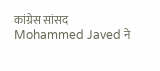कांग्रेस सांसद Mohammed Javed ने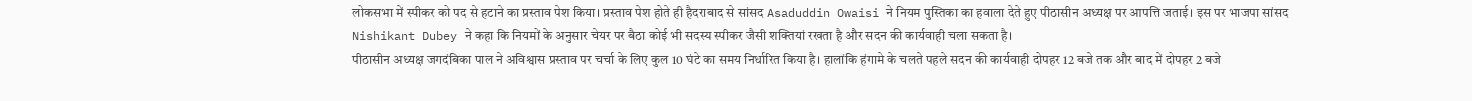लोकसभा में स्पीकर को पद से हटाने का प्रस्ताव पेश किया। प्रस्ताव पेश होते ही हैदराबाद से सांसद Asaduddin Owaisi ने नियम पुस्तिका का हवाला देते हुए पीठासीन अध्यक्ष पर आपत्ति जताई। इस पर भाजपा सांसद Nishikant Dubey ने कहा कि नियमों के अनुसार चेयर पर बैठा कोई भी सदस्य स्पीकर जैसी शक्तियां रखता है और सदन की कार्यवाही चला सकता है।
पीठासीन अध्यक्ष जगदंबिका पाल ने अविश्वास प्रस्ताव पर चर्चा के लिए कुल 10 घंटे का समय निर्धारित किया है। हालांकि हंगामे के चलते पहले सदन की कार्यवाही दोपहर 12 बजे तक और बाद में दोपहर 2 बजे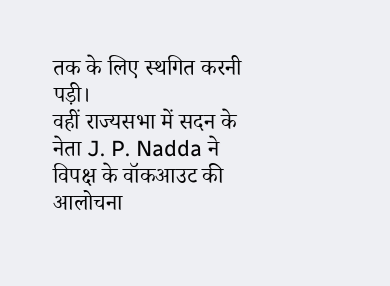तक के लिए स्थगित करनी पड़ी।
वहीं राज्यसभा में सदन के नेता J. P. Nadda ने विपक्ष के वॉकआउट की आलोचना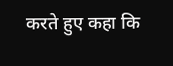करते हुए कहा कि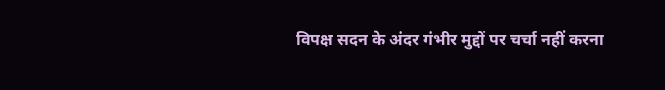विपक्ष सदन के अंदर गंभीर मुद्दों पर चर्चा नहीं करना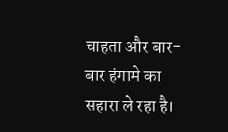चाहता और बार-बार हंगामे का सहारा ले रहा है।